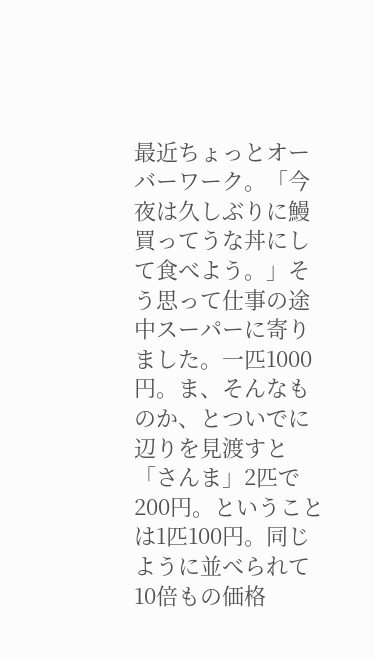最近ちょっとオーバーワーク。「今夜は久しぶりに鰻買ってうな丼にして食べよう。」そう思って仕事の途中スーパーに寄りました。一匹1000円。ま、そんなものか、とついでに辺りを見渡すと「さんま」2匹で200円。ということは1匹100円。同じように並べられて10倍もの価格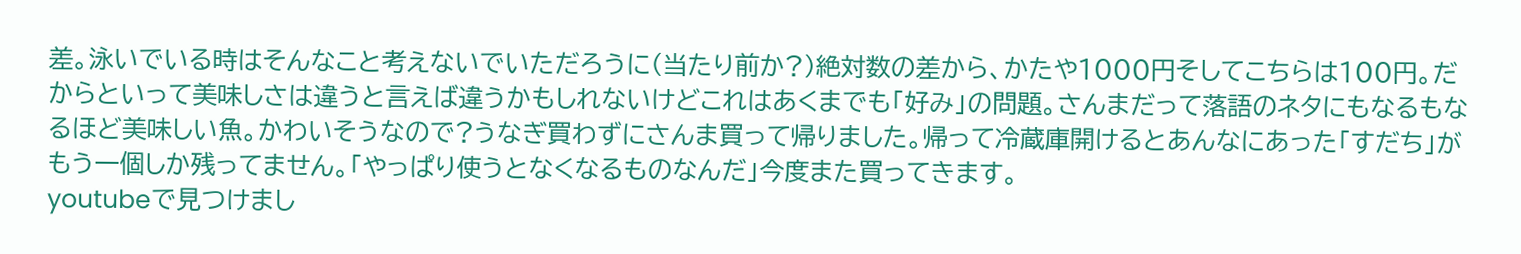差。泳いでいる時はそんなこと考えないでいただろうに(当たり前か?)絶対数の差から、かたや1000円そしてこちらは100円。だからといって美味しさは違うと言えば違うかもしれないけどこれはあくまでも「好み」の問題。さんまだって落語のネタにもなるもなるほど美味しい魚。かわいそうなので?うなぎ買わずにさんま買って帰りました。帰って冷蔵庫開けるとあんなにあった「すだち」がもう一個しか残ってません。「やっぱり使うとなくなるものなんだ」今度また買ってきます。
youtubeで見つけまし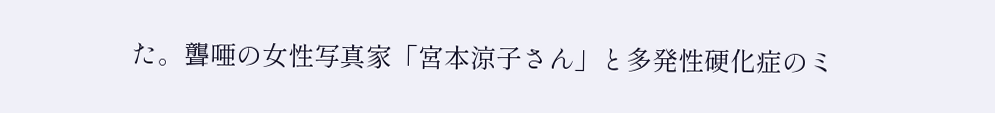た。聾唖の女性写真家「宮本涼子さん」と多発性硬化症のミ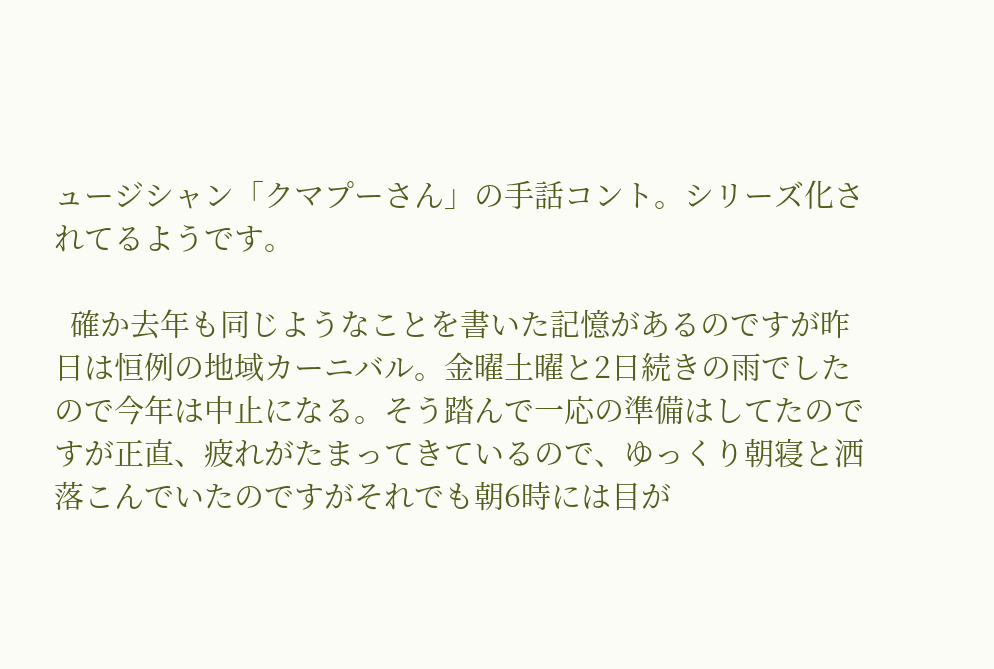ュージシャン「クマプーさん」の手話コント。シリーズ化されてるようです。

  確か去年も同じようなことを書いた記憶があるのですが昨日は恒例の地域カーニバル。金曜土曜と2日続きの雨でしたので今年は中止になる。そう踏んで一応の準備はしてたのですが正直、疲れがたまってきているので、ゆっくり朝寝と洒落こんでいたのですがそれでも朝6時には目が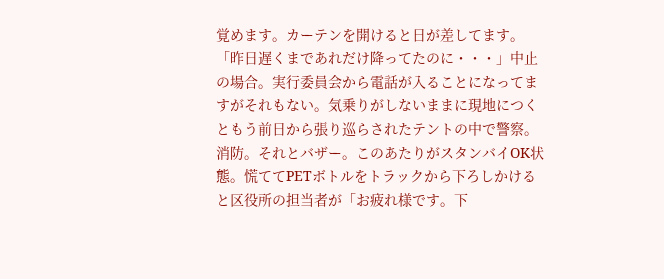覚めます。カーテンを開けると日が差してます。「昨日遅くまであれだけ降ってたのに・・・」中止の場合。実行委員会から電話が入ることになってますがそれもない。気乗りがしないままに現地につくともう前日から張り巡らされたテントの中で警察。消防。それとバザー。このあたりがスタンバイOK状態。慌ててPETボトルをトラックから下ろしかけると区役所の担当者が「お疲れ様です。下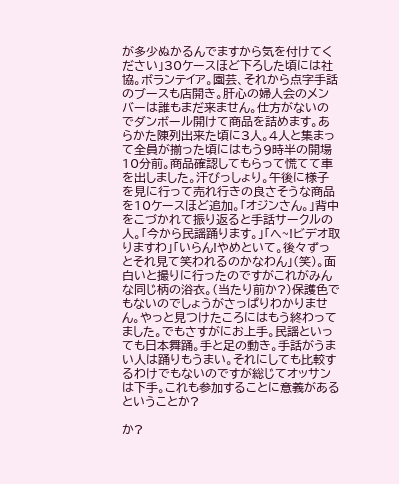が多少ぬかるんでますから気を付けてください」30ケースほど下ろした頃には社協。ボランテイア。園芸、それから点字手話のブースも店開き。肝心の婦人会のメンバーは誰もまだ来ません。仕方がないのでダンボール開けて商品を詰めます。あらかた陳列出来た頃に3人。4人と集まって全員が揃った頃にはもう9時半の開場10分前。商品確認してもらって慌てて車を出しました。汗びっしょり。午後に様子を見に行って売れ行きの良さそうな商品を10ケースほど追加。「オジンさん。」背中をこづかれて振り返ると手話サークルの人。「今から民謡踊ります。」「へ~!ビデオ取りますわ」「いらん!やめといて。後々ずっとそれ見て笑われるのかなわん」(笑)。面白いと撮りに行ったのですがこれがみんな同じ柄の浴衣。(当たり前か?)保護色でもないのでしょうがさっぱりわかりません。やっと見つけたころにはもう終わってました。でもさすがにお上手。民謡といっても日本舞踊。手と足の動き。手話がうまい人は踊りもうまい。それにしても比較するわけでもないのですが総じてオッサンは下手。これも参加することに意義があるということか?

か?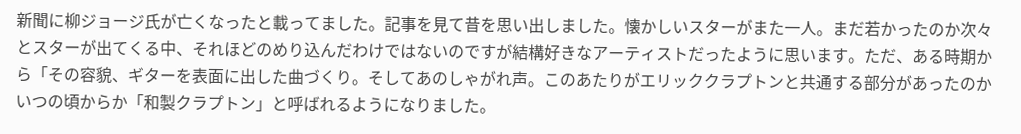新聞に柳ジョージ氏が亡くなったと載ってました。記事を見て昔を思い出しました。懐かしいスターがまた一人。まだ若かったのか次々とスターが出てくる中、それほどのめり込んだわけではないのですが結構好きなアーティストだったように思います。ただ、ある時期から「その容貌、ギターを表面に出した曲づくり。そしてあのしゃがれ声。このあたりがエリッククラプトンと共通する部分があったのかいつの頃からか「和製クラプトン」と呼ばれるようになりました。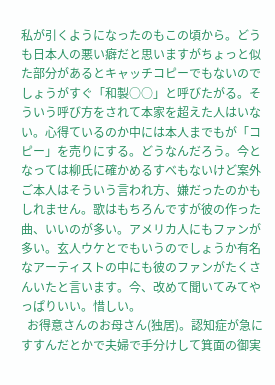私が引くようになったのもこの頃から。どうも日本人の悪い癖だと思いますがちょっと似た部分があるとキャッチコピーでもないのでしょうがすぐ「和製○○」と呼びたがる。そういう呼び方をされて本家を超えた人はいない。心得ているのか中には本人までもが「コピー」を売りにする。どうなんだろう。今となっては柳氏に確かめるすべもないけど案外ご本人はそういう言われ方、嫌だったのかもしれません。歌はもちろんですが彼の作った曲、いいのが多い。アメリカ人にもファンが多い。玄人ウケとでもいうのでしょうか有名なアーティストの中にも彼のファンがたくさんいたと言います。今、改めて聞いてみてやっぱりいい。惜しい。
  お得意さんのお母さん(独居)。認知症が急にすすんだとかで夫婦で手分けして箕面の御実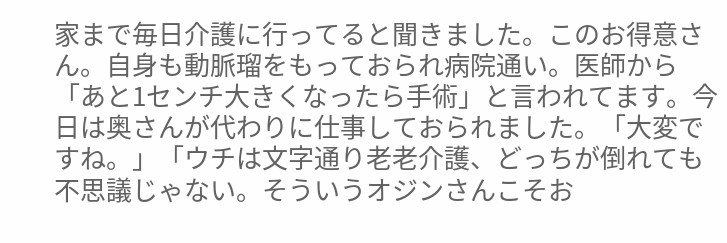家まで毎日介護に行ってると聞きました。このお得意さん。自身も動脈瑠をもっておられ病院通い。医師から「あと1センチ大きくなったら手術」と言われてます。今日は奥さんが代わりに仕事しておられました。「大変ですね。」「ウチは文字通り老老介護、どっちが倒れても不思議じゃない。そういうオジンさんこそお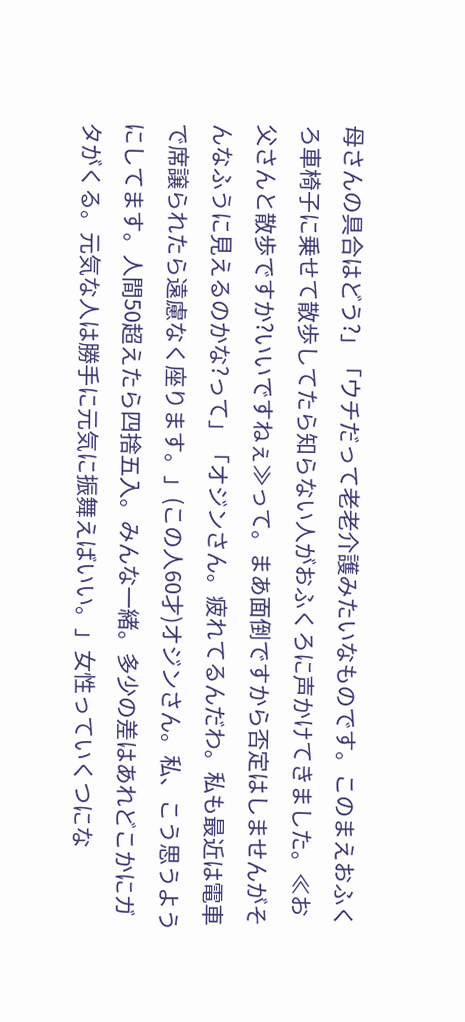母さんの具合はどう?」「ウチだって老老介護みたいなものです。このまえおふくろ車椅子に乗せて散歩してたら知らない人がおふくろに声かけてきました。≪お父さんと散歩ですか?いいですねぇ≫って。まあ面倒ですから否定はしませんがそんなふうに見えるのかな?って」「オジンさん。疲れてるんだわ。私も最近は電車で席譲られたら遠慮なく座ります。」(この人60才)オジンさん。私、こう思うようにしてます。人間50超えたら四捨五入。みんな一緒。多少の差はあれどこかにガタがくる。元気な人は勝手に元気に振舞えばいい。」女性っていくつにな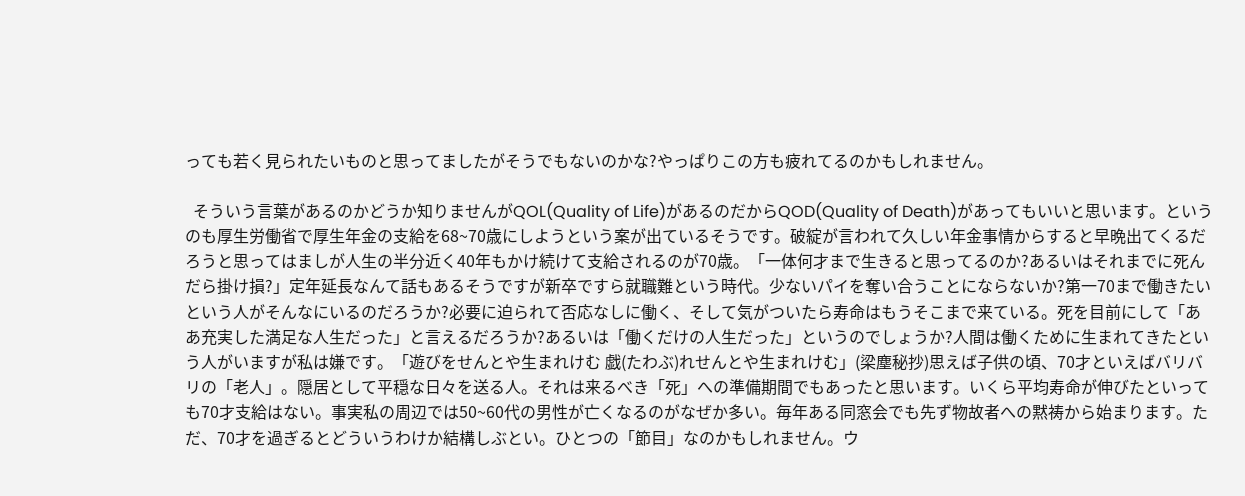っても若く見られたいものと思ってましたがそうでもないのかな?やっぱりこの方も疲れてるのかもしれません。

  そういう言葉があるのかどうか知りませんがQOL(Quality of Life)があるのだからQOD(Quality of Death)があってもいいと思います。というのも厚生労働省で厚生年金の支給を68~70歳にしようという案が出ているそうです。破綻が言われて久しい年金事情からすると早晩出てくるだろうと思ってはましが人生の半分近く40年もかけ続けて支給されるのが70歳。「一体何才まで生きると思ってるのか?あるいはそれまでに死んだら掛け損?」定年延長なんて話もあるそうですが新卒ですら就職難という時代。少ないパイを奪い合うことにならないか?第一70まで働きたいという人がそんなにいるのだろうか?必要に迫られて否応なしに働く、そして気がついたら寿命はもうそこまで来ている。死を目前にして「ああ充実した満足な人生だった」と言えるだろうか?あるいは「働くだけの人生だった」というのでしょうか?人間は働くために生まれてきたという人がいますが私は嫌です。「遊びをせんとや生まれけむ 戯(たわぶ)れせんとや生まれけむ」(梁塵秘抄)思えば子供の頃、70才といえばバリバリの「老人」。隠居として平穏な日々を送る人。それは来るべき「死」への準備期間でもあったと思います。いくら平均寿命が伸びたといっても70才支給はない。事実私の周辺では50~60代の男性が亡くなるのがなぜか多い。毎年ある同窓会でも先ず物故者への黙祷から始まります。ただ、70才を過ぎるとどういうわけか結構しぶとい。ひとつの「節目」なのかもしれません。ウ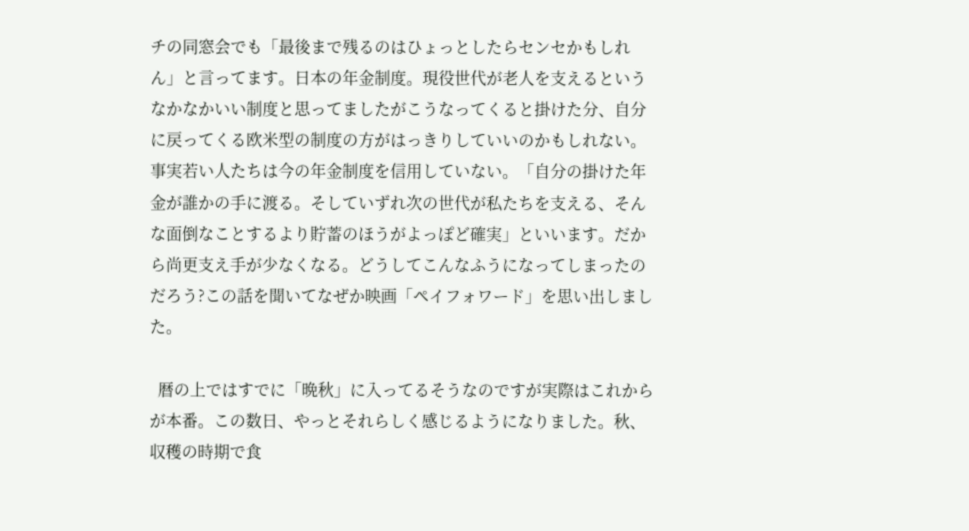チの同窓会でも「最後まで残るのはひょっとしたらセンセかもしれん」と言ってます。日本の年金制度。現役世代が老人を支えるというなかなかいい制度と思ってましたがこうなってくると掛けた分、自分に戻ってくる欧米型の制度の方がはっきりしていいのかもしれない。事実若い人たちは今の年金制度を信用していない。「自分の掛けた年金が誰かの手に渡る。そしていずれ次の世代が私たちを支える、そんな面倒なことするより貯蓄のほうがよっぽど確実」といいます。だから尚更支え手が少なくなる。どうしてこんなふうになってしまったのだろう?この話を聞いてなぜか映画「ペイフォワード」を思い出しました。

  暦の上ではすでに「晩秋」に入ってるそうなのですが実際はこれからが本番。この数日、やっとそれらしく感じるようになりました。秋、収穫の時期で食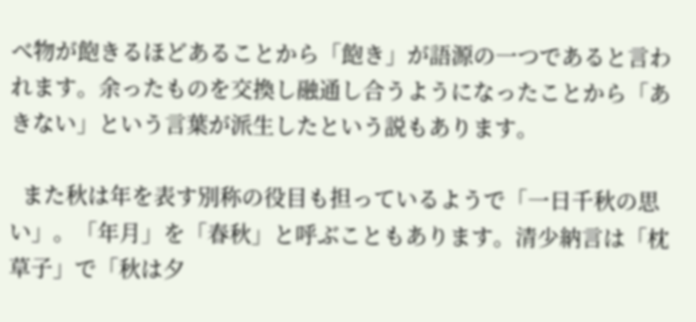べ物が飽きるほどあることから「飽き」が語源の一つであると言われます。余ったものを交換し融通し合うようになったことから「あきない」という言葉が派生したという説もあります。

  また秋は年を表す別称の役目も担っているようで「一日千秋の思い」。「年月」を「春秋」と呼ぶこともあります。清少納言は「枕草子」で「秋は夕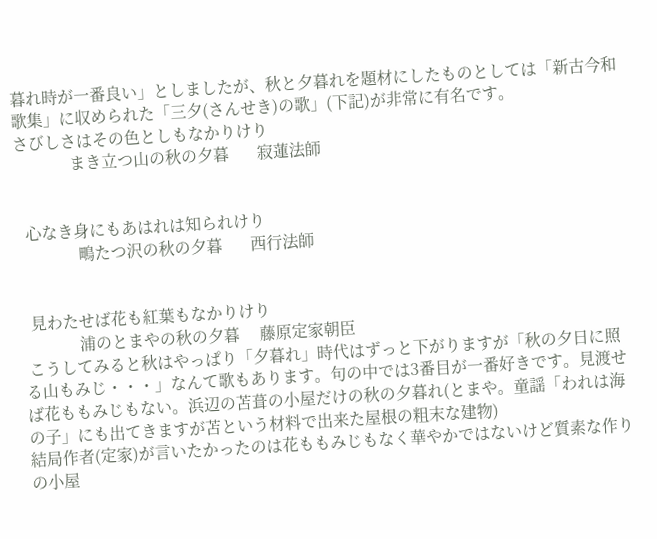暮れ時が一番良い」としましたが、秋と夕暮れを題材にしたものとしては「新古今和歌集」に収められた「三夕(さんせき)の歌」(下記)が非常に有名です。
さびしさはその色としもなかりけり
              まき立つ山の秋の夕暮       寂蓮法師


  心なき身にもあはれは知られけり
               鴫たつ沢の秋の夕暮       西行法師


  見わたせば花も紅葉もなかりけり
              浦のとまやの秋の夕暮     藤原定家朝臣
 こうしてみると秋はやっぱり「夕暮れ」時代はずっと下がりますが「秋の夕日に照る山もみじ・・・」なんて歌もあります。句の中では3番目が一番好きです。見渡せば花ももみじもない。浜辺の苫葺の小屋だけの秋の夕暮れ(とまや。童謡「われは海の子」にも出てきますが苫という材料で出来た屋根の粗末な建物)
結局作者(定家)が言いたかったのは花ももみじもなく華やかではないけど質素な作りの小屋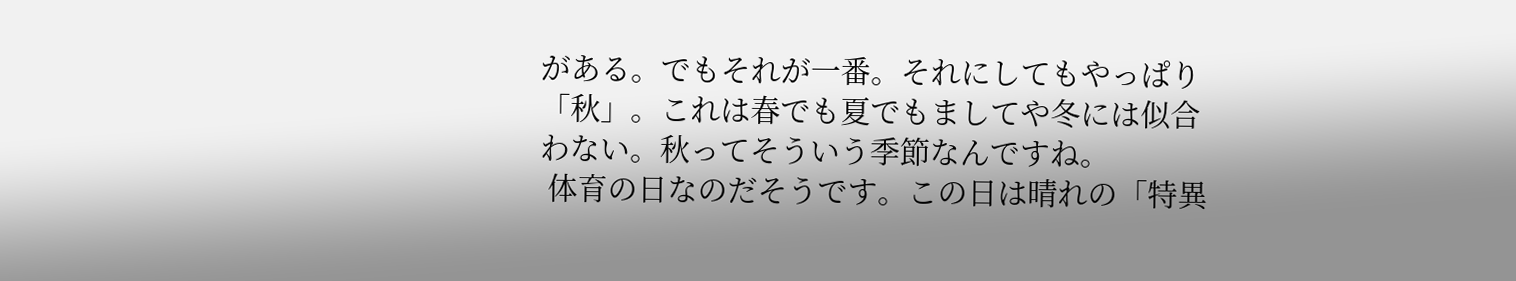がある。でもそれが一番。それにしてもやっぱり「秋」。これは春でも夏でもましてや冬には似合わない。秋ってそういう季節なんですね。
 体育の日なのだそうです。この日は晴れの「特異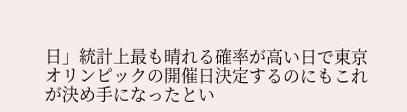日」統計上最も晴れる確率が高い日で東京オリンピックの開催日決定するのにもこれが決め手になったとい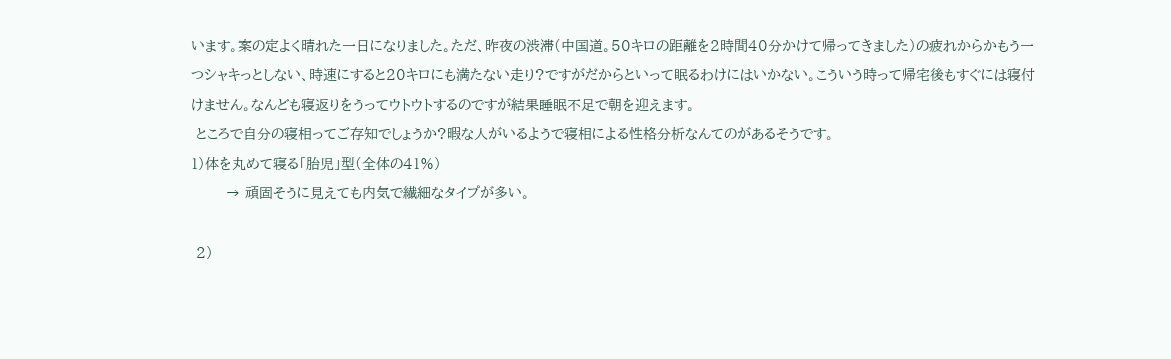います。案の定よく晴れた一日になりました。ただ、昨夜の渋滞(中国道。50キロの距離を2時間40分かけて帰ってきました)の疲れからかもう一つシャキっとしない、時速にすると20キロにも満たない走り?ですがだからといって眠るわけにはいかない。こういう時って帰宅後もすぐには寝付けません。なんども寝返りをうってウトウトするのですが結果睡眠不足で朝を迎えます。
 ところで自分の寝相ってご存知でしょうか?暇な人がいるようで寝相による性格分析なんてのがあるそうです。
1)体を丸めて寝る「胎児」型(全体の41%)
       → 頑固そうに見えても内気で繊細なタイプが多い。

 2)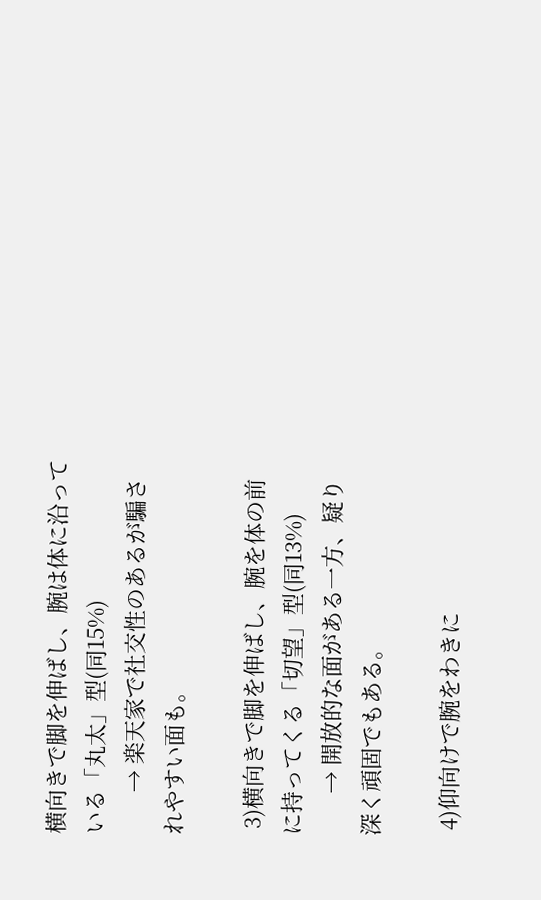横向きで脚を伸ばし、腕は体に沿っている「丸太」型(同15%)
       → 楽天家で社交性のあるが騙されやすい面も。

 3)横向きで脚を伸ばし、腕を体の前に持ってくる「切望」型(同13%)
       → 開放的な面がある一方、疑り深く頑固でもある。

 4)仰向けで腕をわきに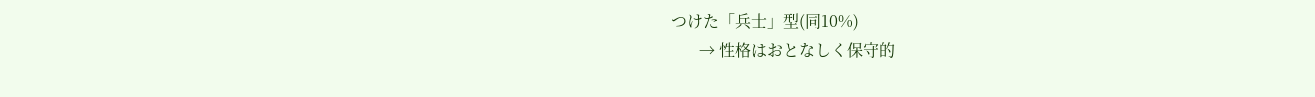つけた「兵士」型(同10%)
       → 性格はおとなしく保守的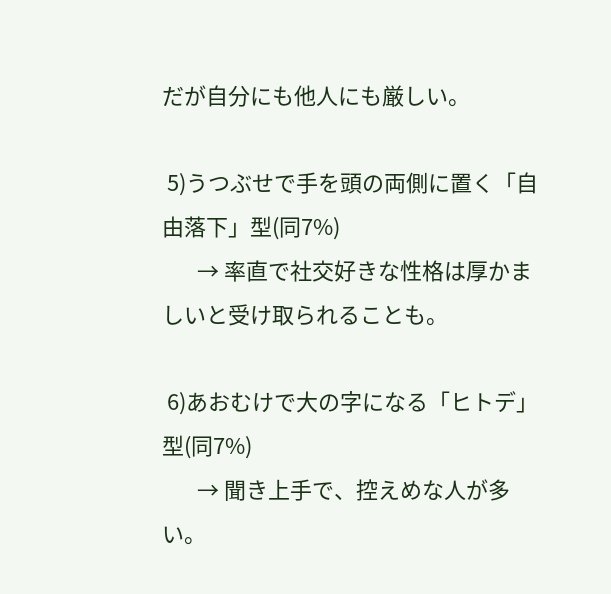だが自分にも他人にも厳しい。

 5)うつぶせで手を頭の両側に置く「自由落下」型(同7%)
       → 率直で社交好きな性格は厚かましいと受け取られることも。

 6)あおむけで大の字になる「ヒトデ」型(同7%)
       → 聞き上手で、控えめな人が多い。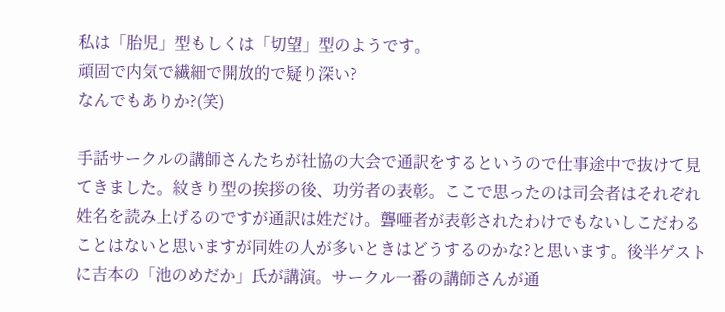私は「胎児」型もしくは「切望」型のようです。
頑固で内気で繊細で開放的で疑り深い?
なんでもありか?(笑)

手話サークルの講師さんたちが社協の大会で通訳をするというので仕事途中で抜けて見てきました。紋きり型の挨拶の後、功労者の表彰。ここで思ったのは司会者はそれぞれ姓名を読み上げるのですが通訳は姓だけ。聾唖者が表彰されたわけでもないしこだわることはないと思いますが同姓の人が多いときはどうするのかな?と思います。後半ゲストに吉本の「池のめだか」氏が講演。サークル一番の講師さんが通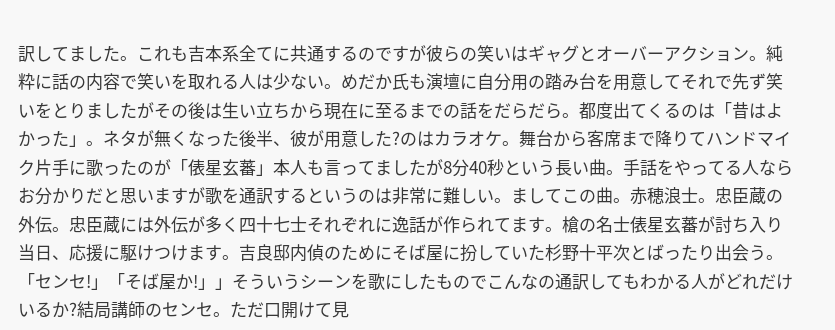訳してました。これも吉本系全てに共通するのですが彼らの笑いはギャグとオーバーアクション。純粋に話の内容で笑いを取れる人は少ない。めだか氏も演壇に自分用の踏み台を用意してそれで先ず笑いをとりましたがその後は生い立ちから現在に至るまでの話をだらだら。都度出てくるのは「昔はよかった」。ネタが無くなった後半、彼が用意した?のはカラオケ。舞台から客席まで降りてハンドマイク片手に歌ったのが「俵星玄蕃」本人も言ってましたが8分40秒という長い曲。手話をやってる人ならお分かりだと思いますが歌を通訳するというのは非常に難しい。ましてこの曲。赤穂浪士。忠臣蔵の外伝。忠臣蔵には外伝が多く四十七士それぞれに逸話が作られてます。槍の名士俵星玄蕃が討ち入り当日、応援に駆けつけます。吉良邸内偵のためにそば屋に扮していた杉野十平次とばったり出会う。「センセ!」「そば屋か!」」そういうシーンを歌にしたものでこんなの通訳してもわかる人がどれだけいるか?結局講師のセンセ。ただ口開けて見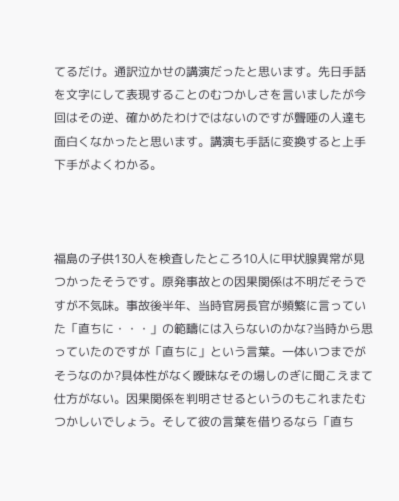てるだけ。通訳泣かせの講演だったと思います。先日手話を文字にして表現することのむつかしさを言いましたが今回はその逆、確かめたわけではないのですが聾唖の人達も面白くなかったと思います。講演も手話に変換すると上手下手がよくわかる。



福島の子供130人を検査したところ10人に甲状腺異常が見つかったそうです。原発事故との因果関係は不明だそうですが不気味。事故後半年、当時官房長官が頻繁に言っていた「直ちに・・・」の範疇には入らないのかな?当時から思っていたのですが「直ちに」という言葉。一体いつまでがそうなのか?具体性がなく曖昧なその場しのぎに聞こえまて仕方がない。因果関係を判明させるというのもこれまたむつかしいでしょう。そして彼の言葉を借りるなら「直ち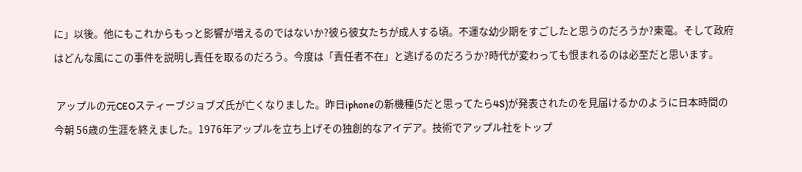に」以後。他にもこれからもっと影響が増えるのではないか?彼ら彼女たちが成人する頃。不運な幼少期をすごしたと思うのだろうか?東電。そして政府はどんな風にこの事件を説明し責任を取るのだろう。今度は「責任者不在」と逃げるのだろうか?時代が変わっても恨まれるのは必至だと思います。

 アップルの元CEOスティーブジョブズ氏が亡くなりました。昨日iphoneの新機種(5だと思ってたら4S)が発表されたのを見届けるかのように日本時間の今朝 56歳の生涯を終えました。1976年アップルを立ち上げその独創的なアイデア。技術でアップル社をトップ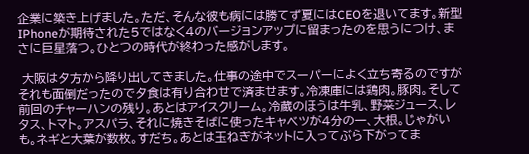企業に築き上げました。ただ、そんな彼も病には勝てず夏にはCEOを退いてます。新型IPhoneが期待された5ではなく4のバージョンアップに留まったのを思うにつけ、まさに巨星落つ。ひとつの時代が終わった感がします。

 大阪は夕方から降り出してきました。仕事の途中でスーパーによく立ち寄るのですがそれも面倒だったので夕食は有り合わせで済ませます。冷凍庫には鶏肉。豚肉。そして前回のチャーハンの残り。あとはアイスクリーム。冷蔵のほうは牛乳、野菜ジュース、レタス、トマト。アスパラ、それに焼きそばに使ったキャベツが4分の一、大根。じゃがいも。ネギと大葉が数枚。すだち。あとは玉ねぎがネットに入ってぶら下がってま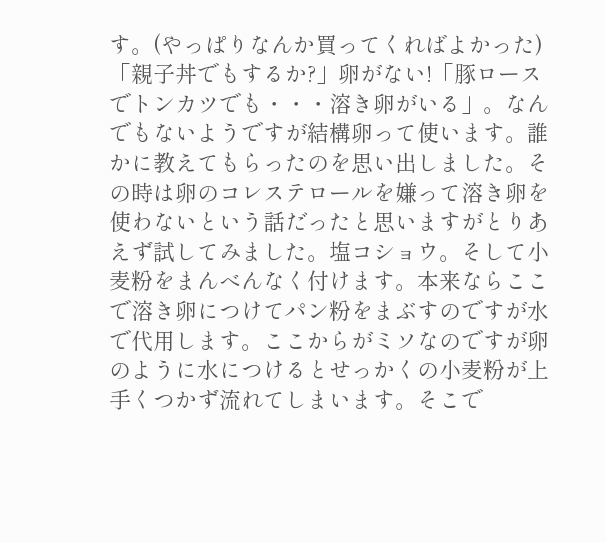す。(やっぱりなんか買ってくればよかった)「親子丼でもするか?」卵がない!「豚ロースでトンカツでも・・・溶き卵がいる」。なんでもないようですが結構卵って使います。誰かに教えてもらったのを思い出しました。その時は卵のコレステロールを嫌って溶き卵を使わないという話だったと思いますがとりあえず試してみました。塩コショウ。そして小麦粉をまんべんなく付けます。本来ならここで溶き卵につけてパン粉をまぶすのですが水で代用します。ここからがミソなのですが卵のように水につけるとせっかくの小麦粉が上手くつかず流れてしまいます。そこで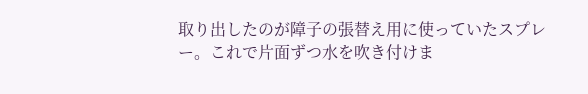取り出したのが障子の張替え用に使っていたスプレー。これで片面ずつ水を吹き付けま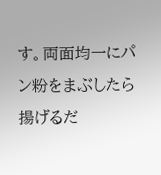す。両面均一にパン粉をまぶしたら揚げるだ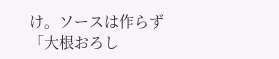け。ソースは作らず「大根おろし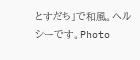とすだち」で和風。ヘルシーです。Photo